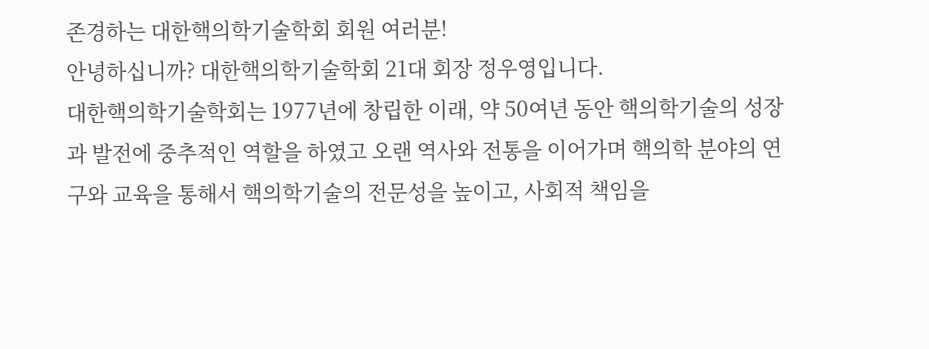존경하는 대한핵의학기술학회 회원 여러분!
안녕하십니까? 대한핵의학기술학회 21대 회장 정우영입니다.
대한핵의학기술학회는 1977년에 창립한 이래, 약 50여년 동안 핵의학기술의 성장과 발전에 중추적인 역할을 하였고 오랜 역사와 전통을 이어가며 핵의학 분야의 연구와 교육을 통해서 핵의학기술의 전문성을 높이고, 사회적 책임을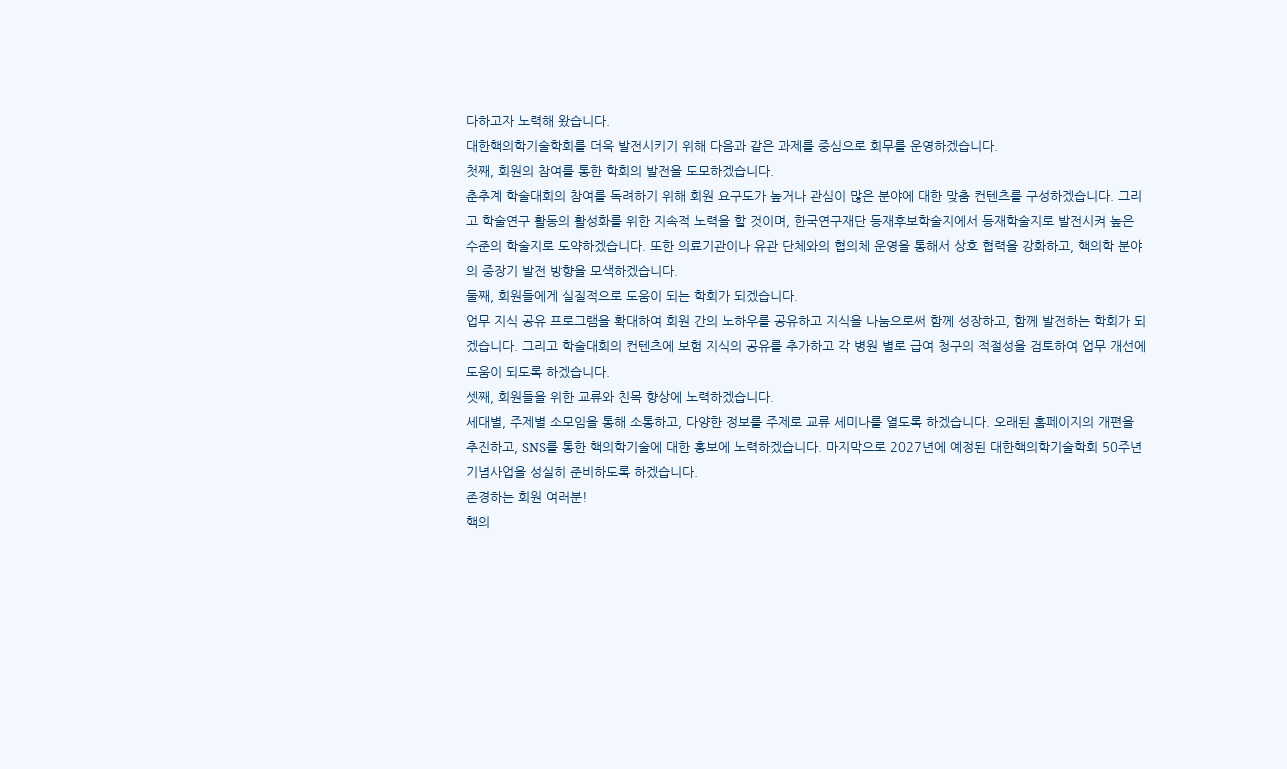다하고자 노력해 왔습니다.
대한핵의학기술학회를 더욱 발전시키기 위해 다음과 같은 과제를 중심으로 회무를 운영하겠습니다.
첫째, 회원의 참여를 통한 학회의 발전을 도모하겠습니다.
춘추계 학술대회의 참여를 독려하기 위해 회원 요구도가 높거나 관심이 많은 분야에 대한 맞춤 컨텐츠를 구성하겠습니다. 그리고 학술연구 활동의 활성화를 위한 지속적 노력을 할 것이며, 한국연구재단 등재후보학술지에서 등재학술지로 발전시켜 높은 수준의 학술지로 도약하겠습니다. 또한 의료기관이나 유관 단체와의 협의체 운영을 통해서 상호 협력을 강화하고, 핵의학 분야의 중장기 발전 방향을 모색하겠습니다.
둘째, 회원들에게 실질적으로 도움이 되는 학회가 되겠습니다.
업무 지식 공유 프로그램을 확대하여 회원 간의 노하우를 공유하고 지식을 나눔으로써 함께 성장하고, 함께 발전하는 학회가 되겠습니다. 그리고 학술대회의 컨텐츠에 보험 지식의 공유를 추가하고 각 병원 별로 급여 청구의 적절성을 검토하여 업무 개선에 도움이 되도록 하겠습니다.
셋째, 회원들을 위한 교류와 친목 향상에 노력하겠습니다.
세대별, 주제별 소모임을 통해 소통하고, 다양한 정보를 주제로 교류 세미나를 열도록 하겠습니다. 오래된 홈페이지의 개편을 추진하고, SNS를 통한 핵의학기술에 대한 홍보에 노력하겠습니다. 마지막으로 2027년에 예정된 대한핵의학기술학회 50주년 기념사업을 성실히 준비하도록 하겠습니다.
존경하는 회원 여러분!
핵의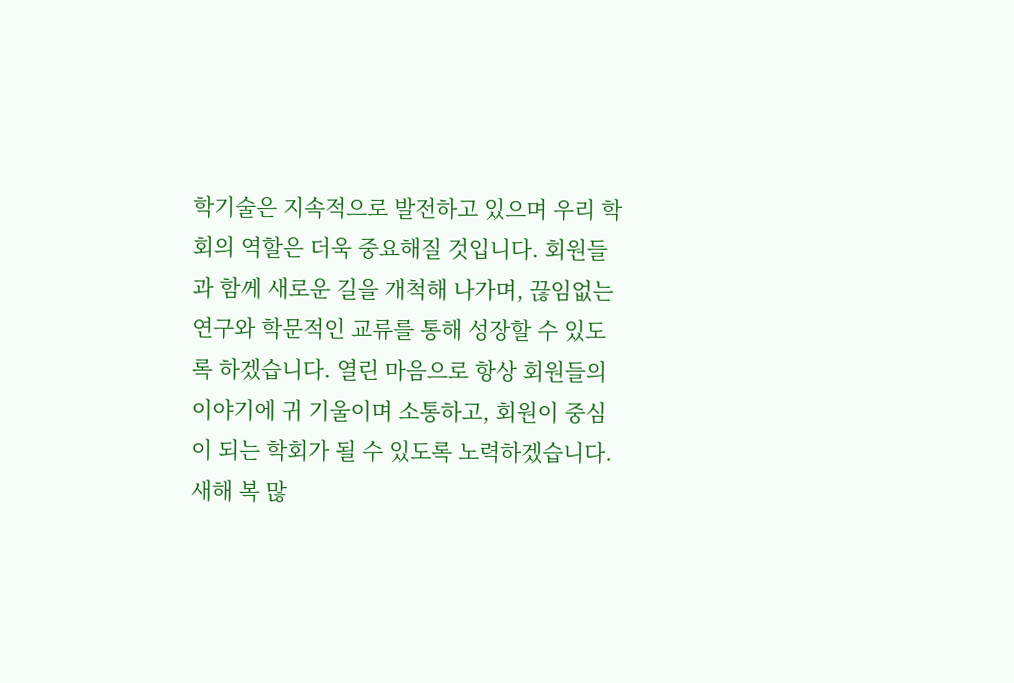학기술은 지속적으로 발전하고 있으며 우리 학회의 역할은 더욱 중요해질 것입니다. 회원들과 함께 새로운 길을 개척해 나가며, 끊임없는 연구와 학문적인 교류를 통해 성장할 수 있도록 하겠습니다. 열린 마음으로 항상 회원들의 이야기에 귀 기울이며 소통하고, 회원이 중심이 되는 학회가 될 수 있도록 노력하겠습니다.
새해 복 많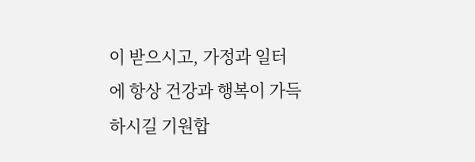이 받으시고, 가정과 일터에 항상 건강과 행복이 가득하시길 기원합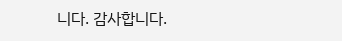니다. 감사합니다.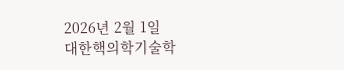2026년 2월 1일
대한핵의학기술학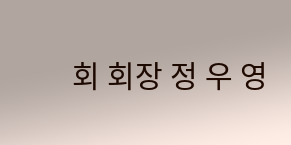회 회장 정 우 영